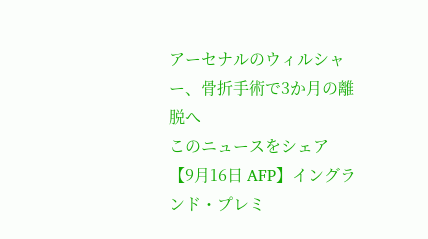アーセナルのウィルシャー、骨折手術で3か月の離脱へ
このニュースをシェア
【9月16日 AFP】イングランド・プレミ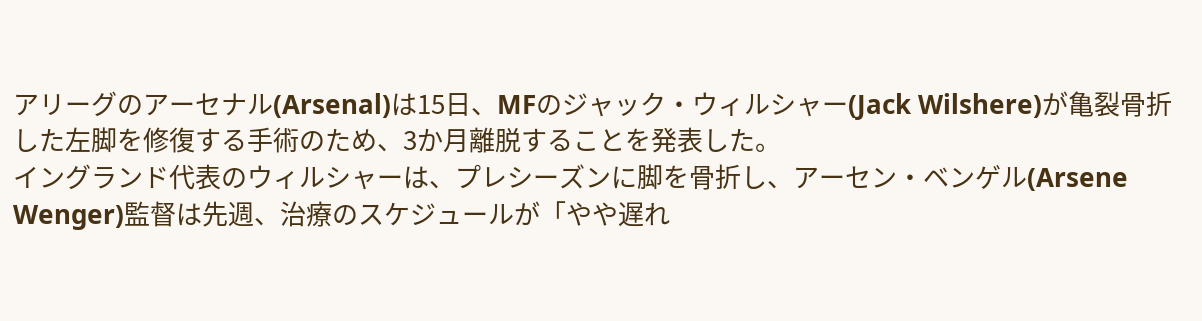アリーグのアーセナル(Arsenal)は15日、MFのジャック・ウィルシャー(Jack Wilshere)が亀裂骨折した左脚を修復する手術のため、3か月離脱することを発表した。
イングランド代表のウィルシャーは、プレシーズンに脚を骨折し、アーセン・ベンゲル(Arsene Wenger)監督は先週、治療のスケジュールが「やや遅れ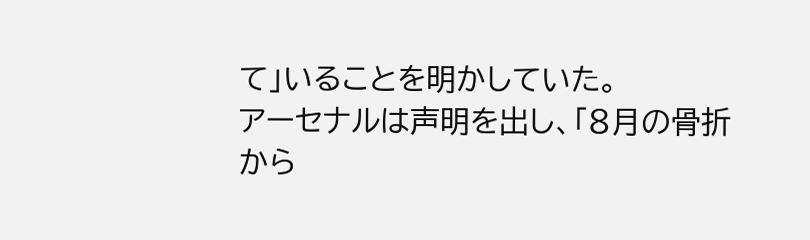て」いることを明かしていた。
アーセナルは声明を出し、「8月の骨折から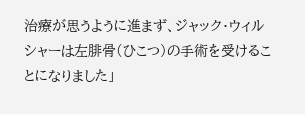治療が思うように進まず、ジャック・ウィルシャーは左腓骨(ひこつ)の手術を受けることになりました」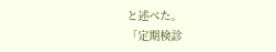と述べた。
「定期検診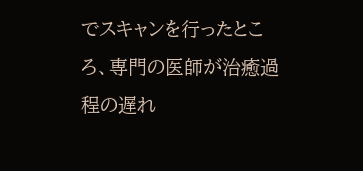でスキャンを行ったところ、専門の医師が治癒過程の遅れ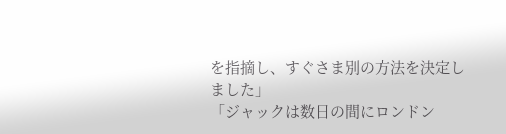を指摘し、すぐさま別の方法を決定しました」
「ジャックは数日の間にロンドン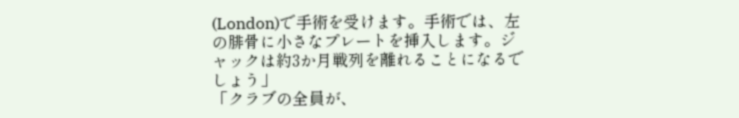(London)で手術を受けます。手術では、左の腓骨に小さなプレートを挿入します。ジャックは約3か月戦列を離れることになるでしょう」
「クラブの全員が、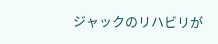ジャックのリハビリが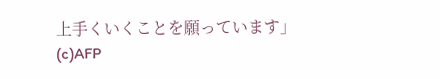上手くいくことを願っています」
(c)AFP